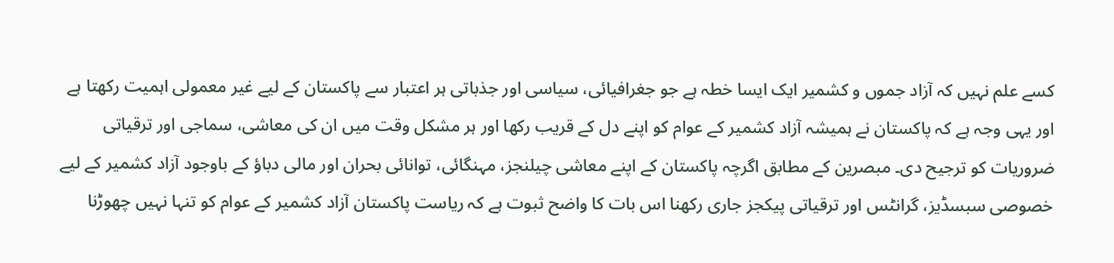کسے علم نہیں کہ آزاد جموں و کشمیر ایک ایسا خطہ ہے جو جغرافیائی، سیاسی اور جذباتی ہر اعتبار سے پاکستان کے لیے غیر معمولی اہمیت رکھتا ہے اور یہی وجہ ہے کہ پاکستان نے ہمیشہ آزاد کشمیر کے عوام کو اپنے دل کے قریب رکھا اور ہر مشکل وقت میں ان کی معاشی، سماجی اور ترقیاتی ضروریات کو ترجیح دی۔ مبصرین کے مطابق اگرچہ پاکستان کے اپنے معاشی چیلنجز، مہنگائی، توانائی بحران اور مالی دباؤ کے باوجود آزاد کشمیر کے لیے خصوصی سبسڈیز، گرانٹس اور ترقیاتی پیکجز جاری رکھنا اس بات کا واضح ثبوت ہے کہ ریاست پاکستان آزاد کشمیر کے عوام کو تنہا نہیں چھوڑنا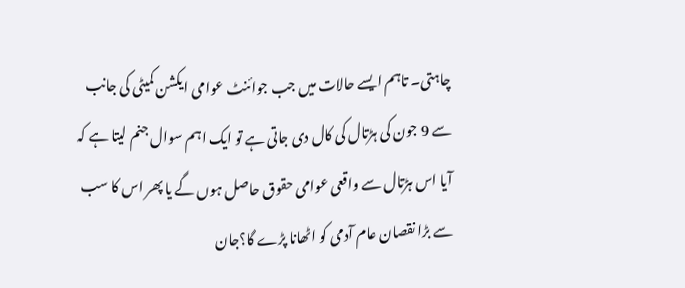چاہتی۔ تاہم ایسے حالات میں جب جوائنٹ عوامی ایکشن کمیٹی کی جانب سے 9 جون کی ہڑتال کی کال دی جاتی ہے تو ایک اہم سوال جنم لیتا ہے کہ آیا اس ہڑتال سے واقعی عوامی حقوق حاصل ہوں گے یا پھر اس کا سب سے بڑا نقصان عام آدمی کو اٹھانا پڑے گا؟جان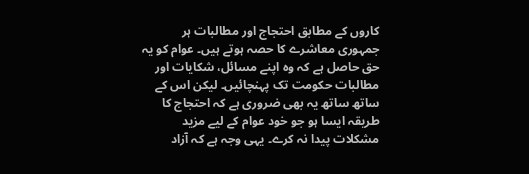کاروں کے مطابق احتجاج اور مطالبات ہر جمہوری معاشرے کا حصہ ہوتے ہیں۔ عوام کو یہ حق حاصل ہے کہ وہ اپنے مسائل، شکایات اور مطالبات حکومت تک پہنچائیں۔ لیکن اس کے ساتھ ساتھ یہ بھی ضروری ہے کہ احتجاج کا طریقہ ایسا ہو جو خود عوام کے لیے مزید مشکلات پیدا نہ کرے۔ یہی وجہ ہے کہ آزاد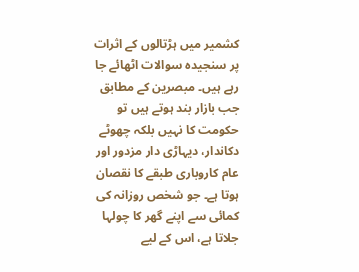کشمیر میں ہڑتالوں کے اثرات پر سنجیدہ سوالات اٹھائے جا رہے ہیں۔ مبصرین کے مطابق جب بازار بند ہوتے ہیں تو حکومت کا نہیں بلکہ چھوٹے دکاندار، دیہاڑی دار مزدور اور عام کاروباری طبقے کا نقصان ہوتا ہے۔ جو شخص روزانہ کی کمائی سے اپنے گھر کا چولہا جلاتا ہے، اس کے لیے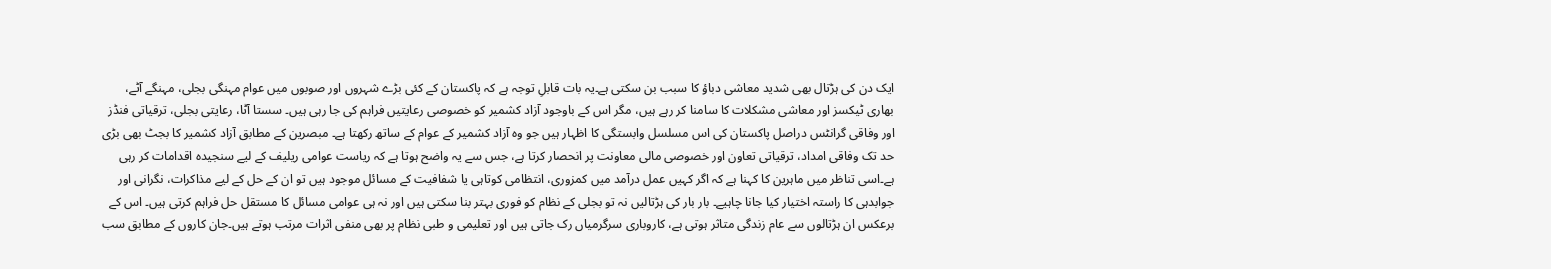ایک دن کی ہڑتال بھی شدید معاشی دباؤ کا سبب بن سکتی ہے۔یہ بات قابلِ توجہ ہے کہ پاکستان کے کئی بڑے شہروں اور صوبوں میں عوام مہنگی بجلی، مہنگے آٹے، بھاری ٹیکسز اور معاشی مشکلات کا سامنا کر رہے ہیں، مگر اس کے باوجود آزاد کشمیر کو خصوصی رعایتیں فراہم کی جا رہی ہیں۔ سستا آٹا، رعایتی بجلی، ترقیاتی فنڈز اور وفاقی گرانٹس دراصل پاکستان کی اس مسلسل وابستگی کا اظہار ہیں جو وہ آزاد کشمیر کے عوام کے ساتھ رکھتا ہے۔ مبصرین کے مطابق آزاد کشمیر کا بجٹ بھی بڑی حد تک وفاقی امداد، ترقیاتی تعاون اور خصوصی مالی معاونت پر انحصار کرتا ہے، جس سے یہ واضح ہوتا ہے کہ ریاست عوامی ریلیف کے لیے سنجیدہ اقدامات کر رہی ہے۔اسی تناظر میں ماہرین کا کہنا ہے کہ اگر کہیں عمل درآمد میں کمزوری، انتظامی کوتاہی یا شفافیت کے مسائل موجود ہیں تو ان کے حل کے لیے مذاکرات، نگرانی اور جوابدہی کا راستہ اختیار کیا جانا چاہیے۔ بار بار کی ہڑتالیں نہ تو بجلی کے نظام کو فوری بہتر بنا سکتی ہیں اور نہ ہی عوامی مسائل کا مستقل حل فراہم کرتی ہیں۔ اس کے برعکس ان ہڑتالوں سے عام زندگی متاثر ہوتی ہے، کاروباری سرگرمیاں رک جاتی ہیں اور تعلیمی و طبی نظام پر بھی منفی اثرات مرتب ہوتے ہیں۔جان کاروں کے مطابق سب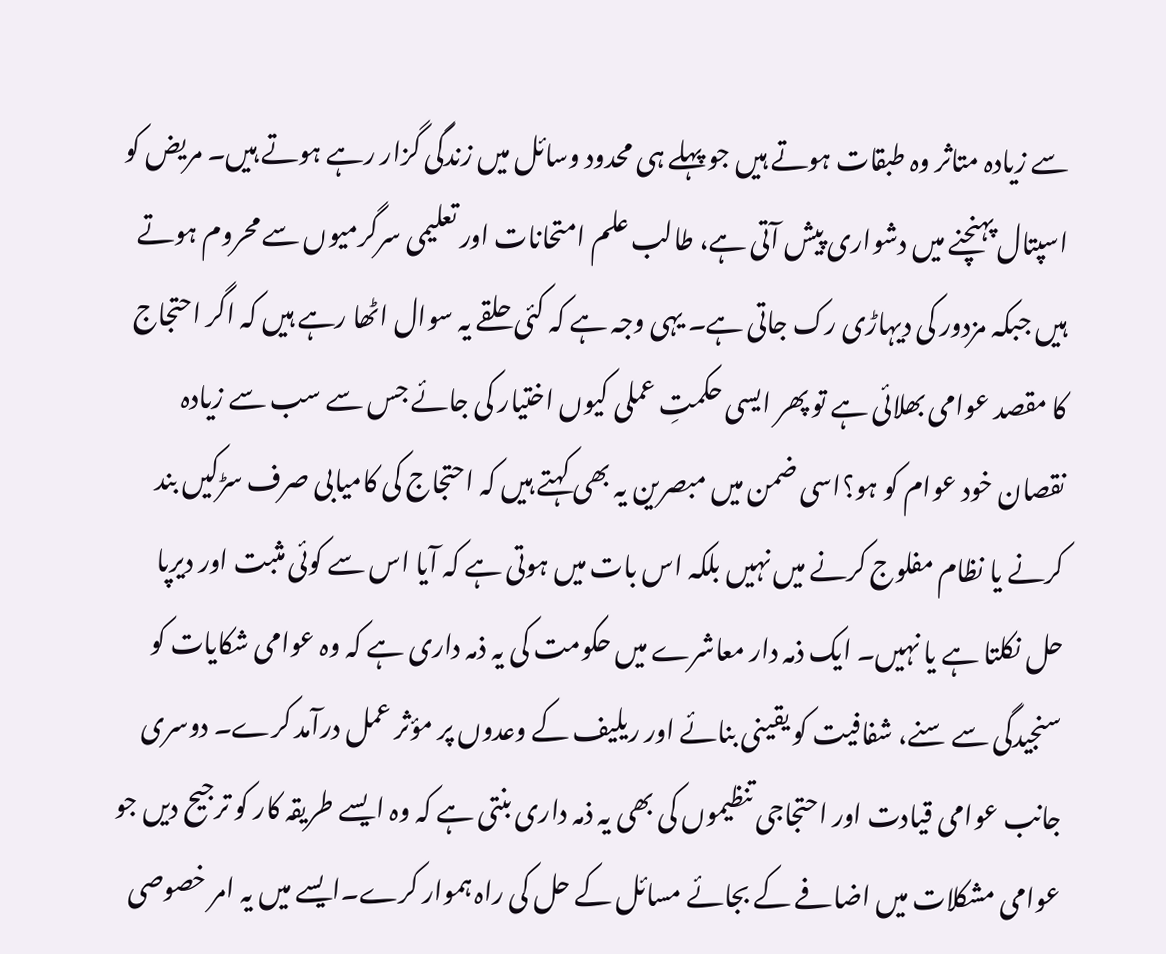سے زیادہ متاثر وہ طبقات ہوتے ہیں جو پہلے ہی محدود وسائل میں زندگی گزار رہے ہوتے ہیں۔ مریض کو اسپتال پہنچنے میں دشواری پیش آتی ہے، طالب علم امتحانات اور تعلیمی سرگرمیوں سے محروم ہوتے ہیں جبکہ مزدور کی دیہاڑی رک جاتی ہے۔ یہی وجہ ہے کہ کئی حلقے یہ سوال اٹھا رہے ہیں کہ اگر احتجاج کا مقصد عوامی بھلائی ہے تو پھر ایسی حکمتِ عملی کیوں اختیار کی جائے جس سے سب سے زیادہ نقصان خود عوام کو ہو؟اسی ضمن میں مبصرین یہ بھی کہتے ہیں کہ احتجاج کی کامیابی صرف سڑکیں بند کرنے یا نظام مفلوج کرنے میں نہیں بلکہ اس بات میں ہوتی ہے کہ آیا اس سے کوئی مثبت اور دیرپا حل نکلتا ہے یا نہیں۔ ایک ذمہ دار معاشرے میں حکومت کی یہ ذمہ داری ہے کہ وہ عوامی شکایات کو سنجیدگی سے سنے، شفافیت کو یقینی بنائے اور ریلیف کے وعدوں پر مؤثر عمل درآمد کرے۔ دوسری جانب عوامی قیادت اور احتجاجی تنظیموں کی بھی یہ ذمہ داری بنتی ہے کہ وہ ایسے طریقہ کار کو ترجیح دیں جو عوامی مشکلات میں اضافے کے بجائے مسائل کے حل کی راہ ہموار کرے۔ایسے میں یہ امر خصوصی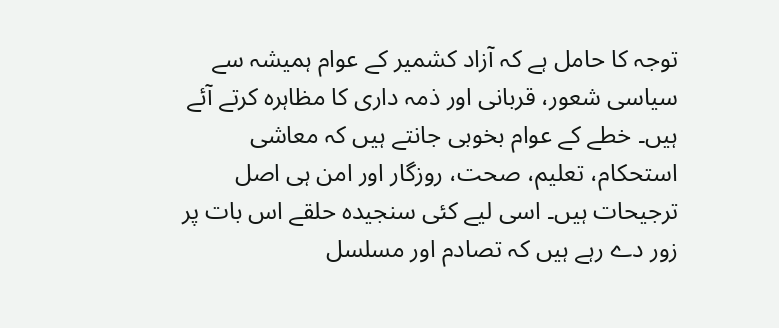توجہ کا حامل ہے کہ آزاد کشمیر کے عوام ہمیشہ سے سیاسی شعور، قربانی اور ذمہ داری کا مظاہرہ کرتے آئے ہیں۔ خطے کے عوام بخوبی جانتے ہیں کہ معاشی استحکام، تعلیم، صحت، روزگار اور امن ہی اصل ترجیحات ہیں۔ اسی لیے کئی سنجیدہ حلقے اس بات پر زور دے رہے ہیں کہ تصادم اور مسلسل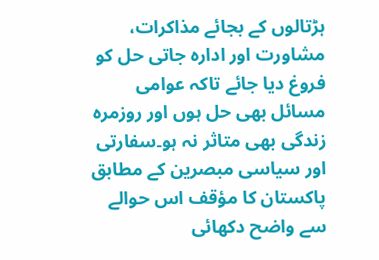ہڑتالوں کے بجائے مذاکرات، مشاورت اور ادارہ جاتی حل کو فروغ دیا جائے تاکہ عوامی مسائل بھی حل ہوں اور روزمرہ زندگی بھی متاثر نہ ہو۔سفارتی اور سیاسی مبصرین کے مطابق پاکستان کا مؤقف اس حوالے سے واضح دکھائی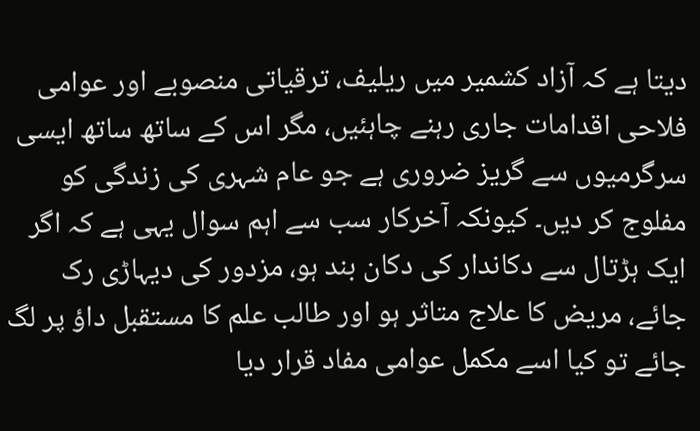دیتا ہے کہ آزاد کشمیر میں ریلیف، ترقیاتی منصوبے اور عوامی فلاحی اقدامات جاری رہنے چاہئیں، مگر اس کے ساتھ ساتھ ایسی سرگرمیوں سے گریز ضروری ہے جو عام شہری کی زندگی کو مفلوج کر دیں۔ کیونکہ آخرکار سب سے اہم سوال یہی ہے کہ اگر ایک ہڑتال سے دکاندار کی دکان بند ہو، مزدور کی دیہاڑی رک جائے، مریض کا علاج متاثر ہو اور طالب علم کا مستقبل داؤ پر لگ جائے تو کیا اسے مکمل عوامی مفاد قرار دیا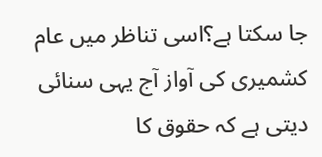جا سکتا ہے؟اسی تناظر میں عام کشمیری کی آواز آج یہی سنائی دیتی ہے کہ حقوق کا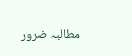مطالبہ ضرور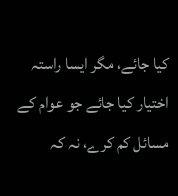کیا جائے، مگر ایسا راستہ اختیار کیا جائے جو عوام کے مسائل کم کرے، نہ کہ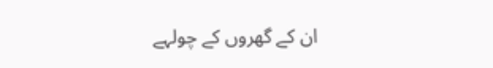ان کے گھروں کے چولہے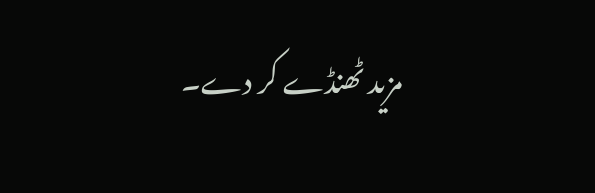مزید ٹھنڈے کر دے۔